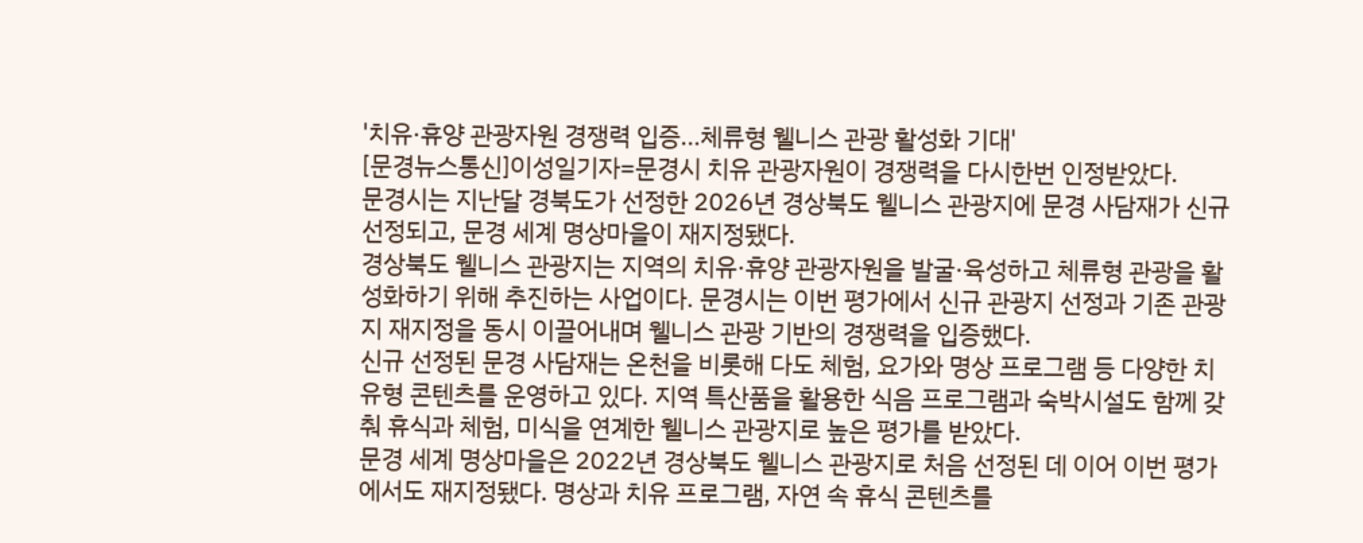'치유·휴양 관광자원 경쟁력 입증…체류형 웰니스 관광 활성화 기대'
[문경뉴스통신]이성일기자=문경시 치유 관광자원이 경쟁력을 다시한번 인정받았다.
문경시는 지난달 경북도가 선정한 2026년 경상북도 웰니스 관광지에 문경 사담재가 신규 선정되고, 문경 세계 명상마을이 재지정됐다.
경상북도 웰니스 관광지는 지역의 치유·휴양 관광자원을 발굴·육성하고 체류형 관광을 활성화하기 위해 추진하는 사업이다. 문경시는 이번 평가에서 신규 관광지 선정과 기존 관광지 재지정을 동시 이끌어내며 웰니스 관광 기반의 경쟁력을 입증했다.
신규 선정된 문경 사담재는 온천을 비롯해 다도 체험, 요가와 명상 프로그램 등 다양한 치유형 콘텐츠를 운영하고 있다. 지역 특산품을 활용한 식음 프로그램과 숙박시설도 함께 갖춰 휴식과 체험, 미식을 연계한 웰니스 관광지로 높은 평가를 받았다.
문경 세계 명상마을은 2022년 경상북도 웰니스 관광지로 처음 선정된 데 이어 이번 평가에서도 재지정됐다. 명상과 치유 프로그램, 자연 속 휴식 콘텐츠를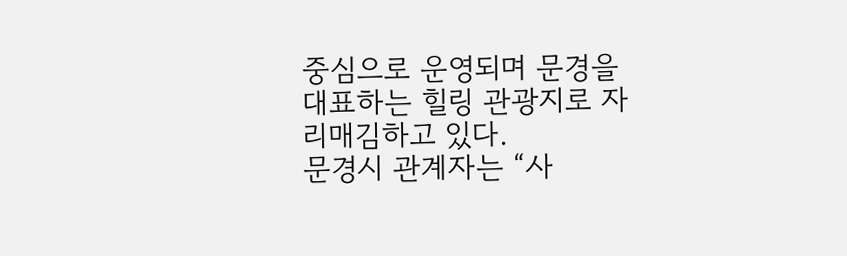중심으로 운영되며 문경을 대표하는 힐링 관광지로 자리매김하고 있다.
문경시 관계자는 “사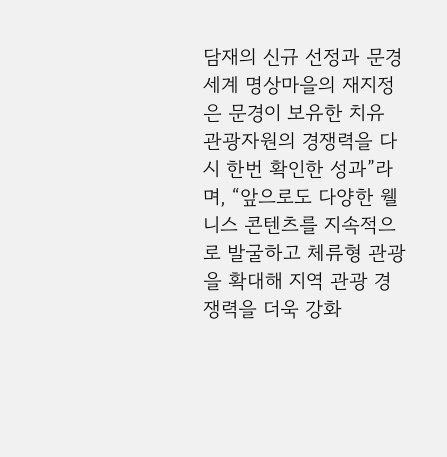담재의 신규 선정과 문경 세계 명상마을의 재지정은 문경이 보유한 치유 관광자원의 경쟁력을 다시 한번 확인한 성과”라며, “앞으로도 다양한 웰니스 콘텐츠를 지속적으로 발굴하고 체류형 관광을 확대해 지역 관광 경쟁력을 더욱 강화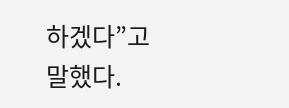하겠다”고 말했다.